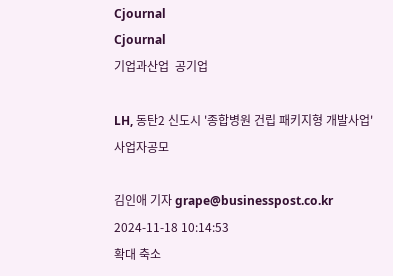Cjournal
Cjournal
기업과산업  공기업

LH, 동탄2 신도시 '종합병원 건립 패키지형 개발사업' 사업자공모

김인애 기자 grape@businesspost.co.kr 2024-11-18 10:14:53
확대 축소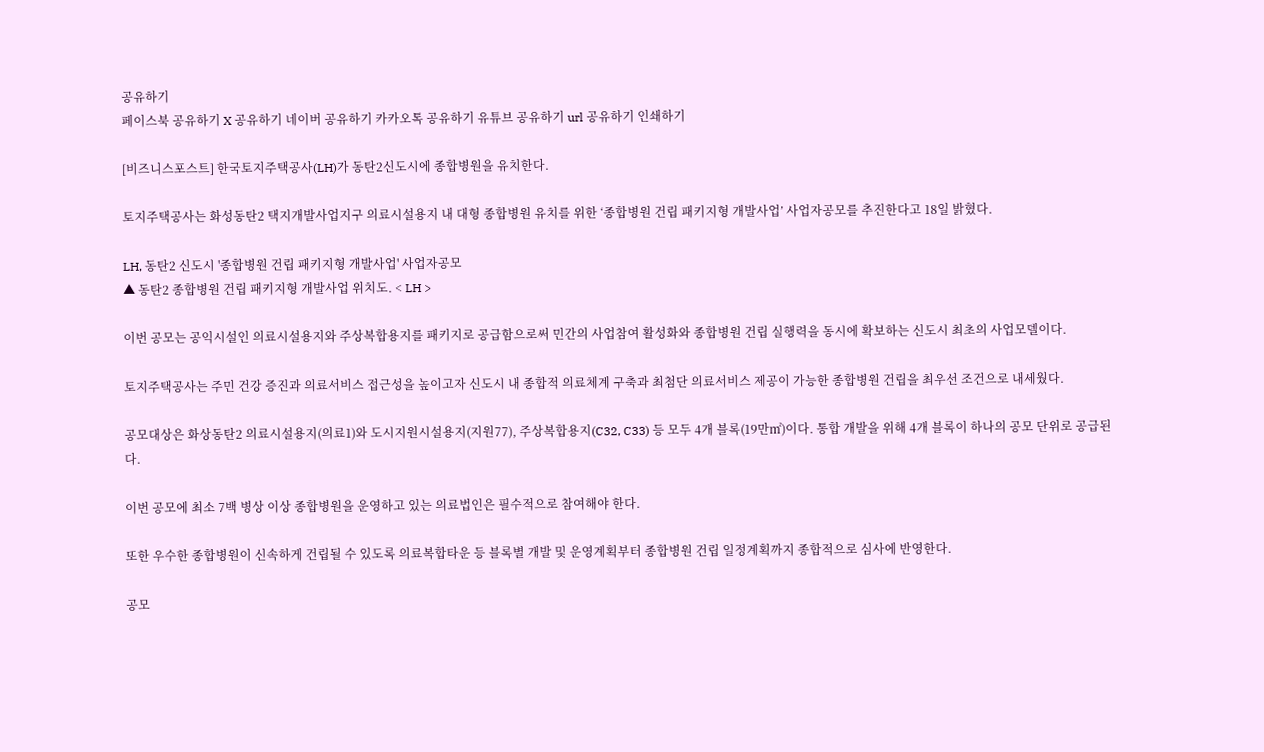공유하기
페이스북 공유하기 X 공유하기 네이버 공유하기 카카오톡 공유하기 유튜브 공유하기 url 공유하기 인쇄하기

[비즈니스포스트] 한국토지주택공사(LH)가 동탄2신도시에 종합병원을 유치한다.

토지주택공사는 화성동탄2 택지개발사업지구 의료시설용지 내 대형 종합병원 유치를 위한 ‘종합병원 건립 패키지형 개발사업’ 사업자공모를 추진한다고 18일 밝혔다.

LH, 동탄2 신도시 '종합병원 건립 패키지형 개발사업' 사업자공모
▲ 동탄2 종합병원 건립 패키지형 개발사업 위치도. < LH >

이번 공모는 공익시설인 의료시설용지와 주상복합용지를 패키지로 공급함으로써 민간의 사업참여 활성화와 종합병원 건립 실행력을 동시에 확보하는 신도시 최초의 사업모델이다.

토지주택공사는 주민 건강 증진과 의료서비스 접근성을 높이고자 신도시 내 종합적 의료체계 구축과 최첨단 의료서비스 제공이 가능한 종합병원 건립을 최우선 조건으로 내세웠다.

공모대상은 화상동탄2 의료시설용지(의료1)와 도시지원시설용지(지원77), 주상복합용지(C32, C33) 등 모두 4개 블록(19만㎡)이다. 통합 개발을 위해 4개 블록이 하나의 공모 단위로 공급된다.

이번 공모에 최소 7백 병상 이상 종합병원을 운영하고 있는 의료법인은 필수적으로 참여해야 한다.

또한 우수한 종합병원이 신속하게 건립될 수 있도록 의료복합타운 등 블록별 개발 및 운영계획부터 종합병원 건립 일정계획까지 종합적으로 심사에 반영한다.

공모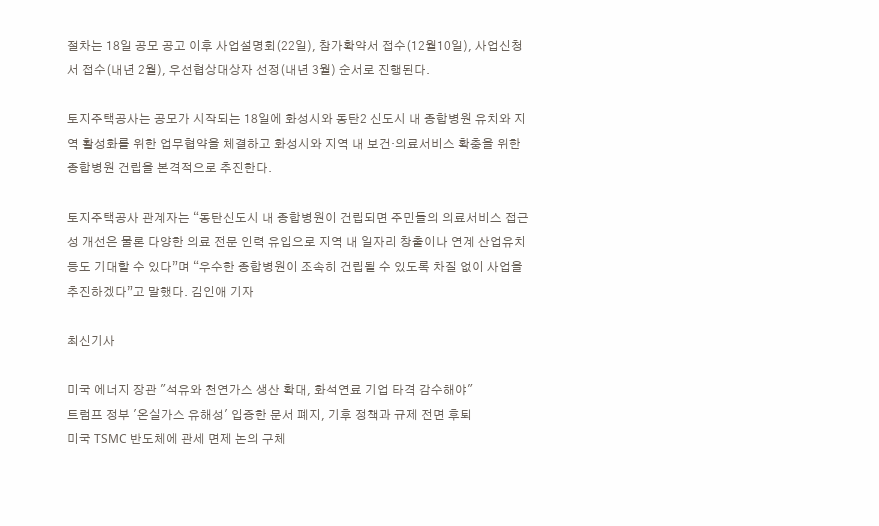절차는 18일 공모 공고 이후 사업설명회(22일), 참가확약서 접수(12월10일), 사업신청서 접수(내년 2월), 우선협상대상자 선정(내년 3월) 순서로 진행된다.

토지주택공사는 공모가 시작되는 18일에 화성시와 동탄2 신도시 내 종합병원 유치와 지역 활성화를 위한 업무협약을 체결하고 화성시와 지역 내 보건·의료서비스 확충을 위한 종합병원 건립을 본격적으로 추진한다.

토지주택공사 관계자는 “동탄신도시 내 종합병원이 건립되면 주민들의 의료서비스 접근성 개선은 물론 다양한 의료 전문 인력 유입으로 지역 내 일자리 창출이나 연계 산업유치 등도 기대할 수 있다”며 “우수한 종합병원이 조속히 건립될 수 있도록 차질 없이 사업을 추진하겠다”고 말했다. 김인애 기자

최신기사

미국 에너지 장관 "석유와 천연가스 생산 확대, 화석연료 기업 타격 감수해야"
트럼프 정부 '온실가스 유해성' 입증한 문서 폐지, 기후 정책과 규제 전면 후퇴
미국 TSMC 반도체에 관세 면제 논의 구체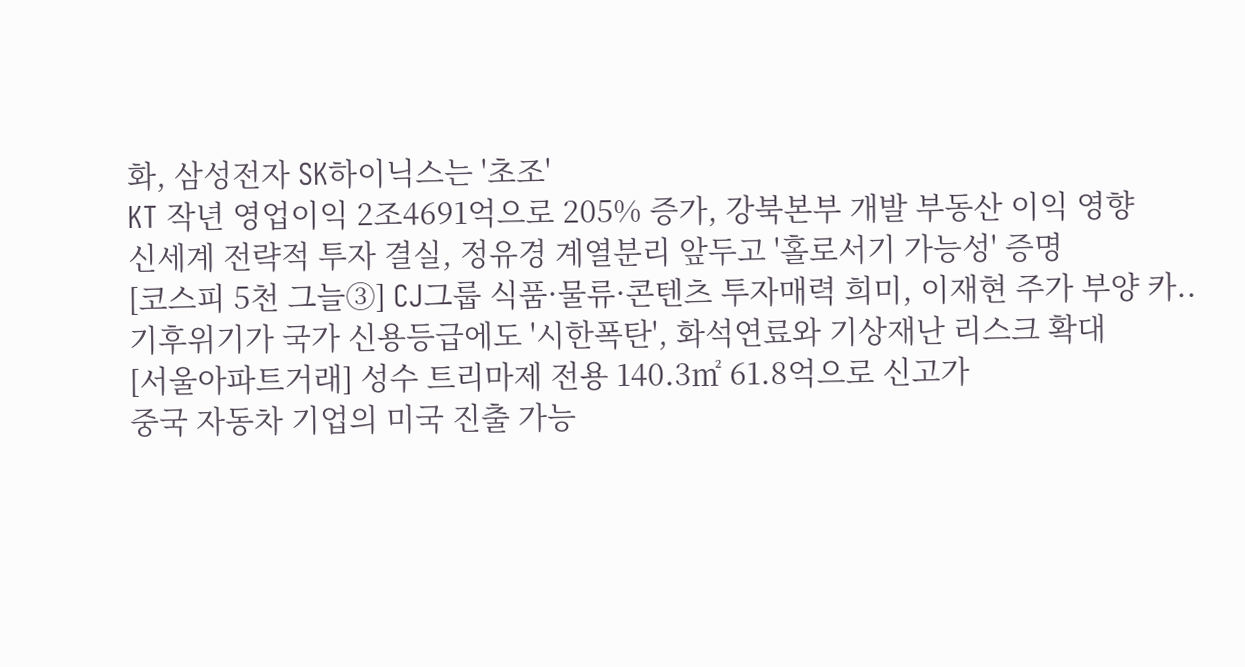화, 삼성전자 SK하이닉스는 '초조'
KT 작년 영업이익 2조4691억으로 205% 증가, 강북본부 개발 부동산 이익 영향
신세계 전략적 투자 결실, 정유경 계열분리 앞두고 '홀로서기 가능성' 증명
[코스피 5천 그늘③] CJ그룹 식품·물류·콘텐츠 투자매력 희미, 이재현 주가 부양 카..
기후위기가 국가 신용등급에도 '시한폭탄', 화석연료와 기상재난 리스크 확대
[서울아파트거래] 성수 트리마제 전용 140.3㎡ 61.8억으로 신고가
중국 자동차 기업의 미국 진출 가능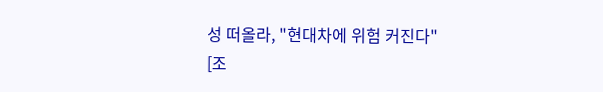성 떠올라, "현대차에 위험 커진다"
[조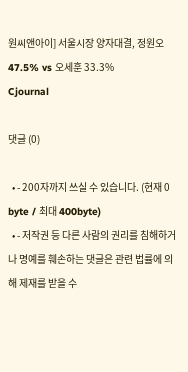원씨앤아이] 서울시장 양자대결, 정원오 47.5% vs 오세훈 33.3%
Cjournal

댓글 (0)

  • - 200자까지 쓰실 수 있습니다. (현재 0 byte / 최대 400byte)
  • - 저작권 등 다른 사람의 권리를 침해하거나 명예를 훼손하는 댓글은 관련 법률에 의해 제재를 받을 수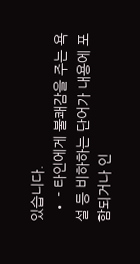있습니다.
  • - 타인에게 불쾌감을 주는 욕설 등 비하하는 단어가 내용에 포함되거나 인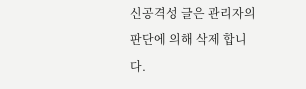신공격성 글은 관리자의 판단에 의해 삭제 합니다.